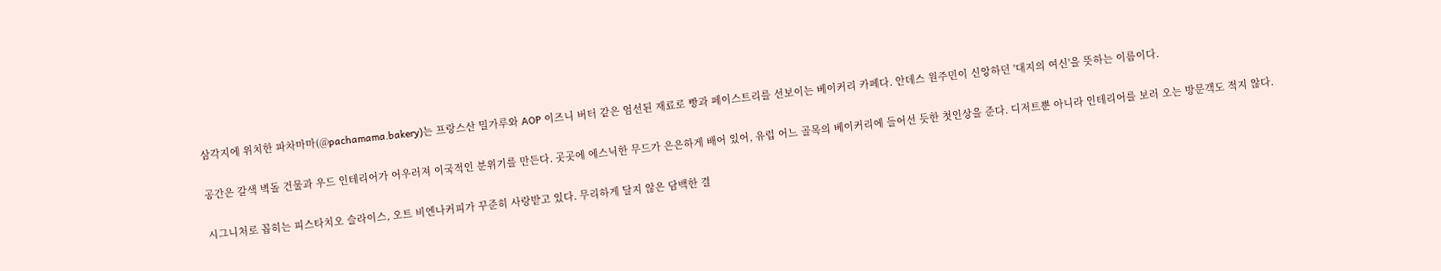삼각지에 위치한 파차마마(@pachamama.bakery)는 프랑스산 밀가루와 AOP 이즈니 버터 같은 엄선된 재료로 빵과 페이스트리를 선보이는 베이커리 카페다. 안데스 원주민이 신앙하던 '대지의 여신'을 뜻하는 이름이다.

공간은 갈색 벽돌 건물과 우드 인테리어가 어우러져 이국적인 분위기를 만든다. 곳곳에 에스닉한 무드가 은은하게 배어 있어, 유럽 어느 골목의 베이커리에 들어선 듯한 첫인상을 준다. 디저트뿐 아니라 인테리어를 보러 오는 방문객도 적지 않다.

시그니처로 꼽히는 피스타치오 슬라이스, 오트 비엔나커피가 꾸준히 사랑받고 있다. 무리하게 달지 않은 담백한 결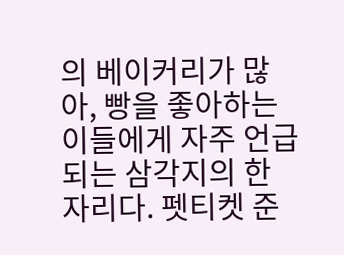의 베이커리가 많아, 빵을 좋아하는 이들에게 자주 언급되는 삼각지의 한 자리다. 펫티켓 준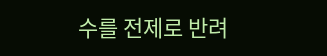수를 전제로 반려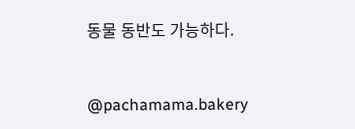동물 동반도 가능하다.


@pachamama.bakery